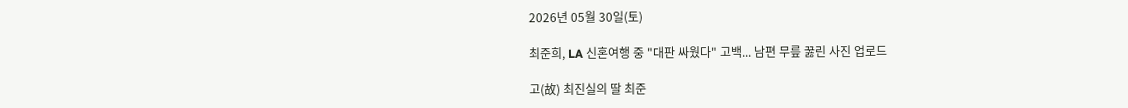2026년 05월 30일(토)

최준희, LA 신혼여행 중 "대판 싸웠다" 고백... 남편 무릎 꿇린 사진 업로드

고(故) 최진실의 딸 최준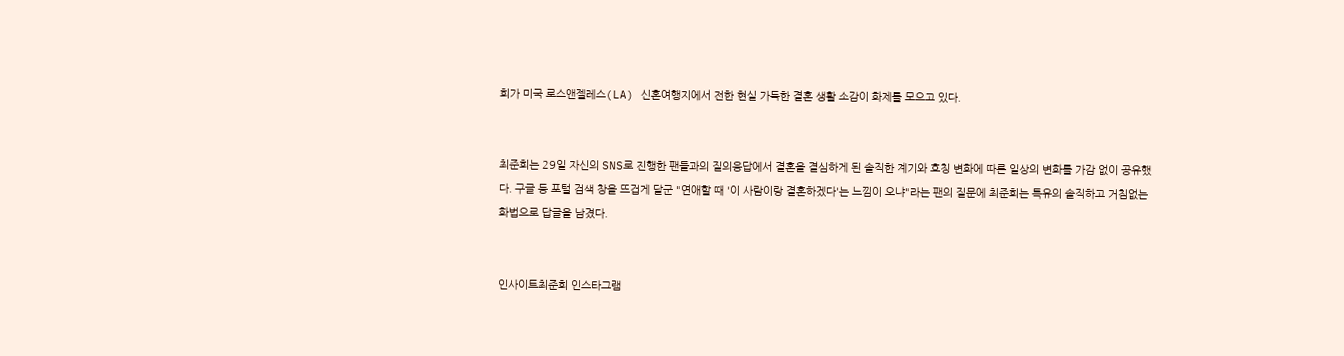희가 미국 로스앤젤레스(LA) 신혼여행지에서 전한 현실 가득한 결혼 생활 소감이 화제를 모으고 있다.


최준희는 29일 자신의 SNS로 진행한 팬들과의 질의응답에서 결혼을 결심하게 된 솔직한 계기와 호칭 변화에 따른 일상의 변화를 가감 없이 공유했다. 구글 등 포털 검색 창을 뜨겁게 달군 "연애할 때 '이 사람이랑 결혼하겠다'는 느낌이 오냐"라는 팬의 질문에 최준희는 특유의 솔직하고 거침없는 화법으로 답글을 남겼다.


인사이트최준희 인스타그램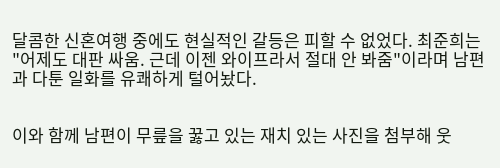달콤한 신혼여행 중에도 현실적인 갈등은 피할 수 없었다. 최준희는 "어제도 대판 싸움. 근데 이젠 와이프라서 절대 안 봐줌"이라며 남편과 다툰 일화를 유쾌하게 털어놨다.


이와 함께 남편이 무릎을 꿇고 있는 재치 있는 사진을 첨부해 웃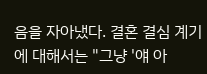음을 자아냈다. 결혼 결심 계기에 대해서는 "그냥 '얘 아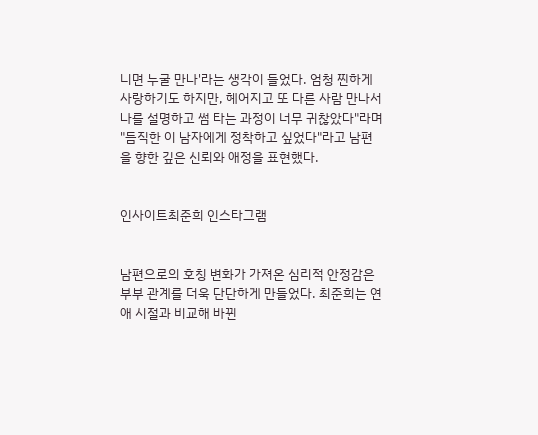니면 누굴 만나'라는 생각이 들었다. 엄청 찐하게 사랑하기도 하지만, 헤어지고 또 다른 사람 만나서 나를 설명하고 썸 타는 과정이 너무 귀찮았다"라며 "듬직한 이 남자에게 정착하고 싶었다"라고 남편을 향한 깊은 신뢰와 애정을 표현했다.


인사이트최준희 인스타그램


남편으로의 호칭 변화가 가져온 심리적 안정감은 부부 관계를 더욱 단단하게 만들었다. 최준희는 연애 시절과 비교해 바뀐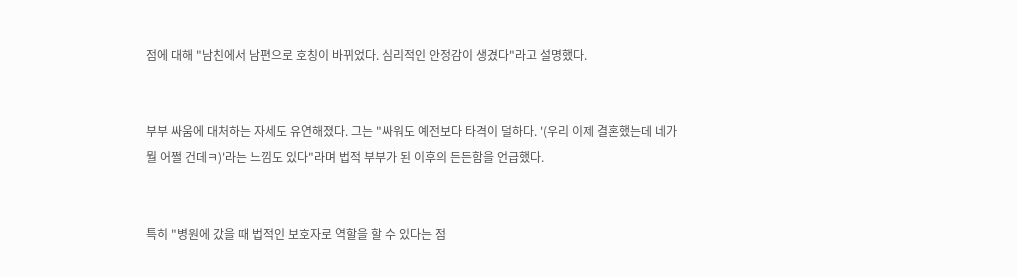점에 대해 "남친에서 남편으로 호칭이 바뀌었다. 심리적인 안정감이 생겼다"라고 설명했다.


부부 싸움에 대처하는 자세도 유연해졌다. 그는 "싸워도 예전보다 타격이 덜하다. '(우리 이제 결혼했는데 네가 뭘 어쩔 건데ㅋ)'라는 느낌도 있다"라며 법적 부부가 된 이후의 든든함을 언급했다.


특히 "병원에 갔을 때 법적인 보호자로 역할을 할 수 있다는 점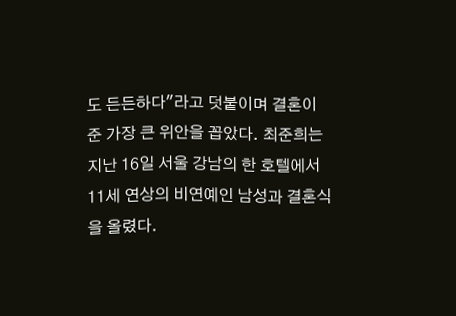도 든든하다"라고 덧붙이며 결혼이 준 가장 큰 위안을 꼽았다. 최준희는 지난 16일 서울 강남의 한 호텔에서 11세 연상의 비연예인 남성과 결혼식을 올렸다.